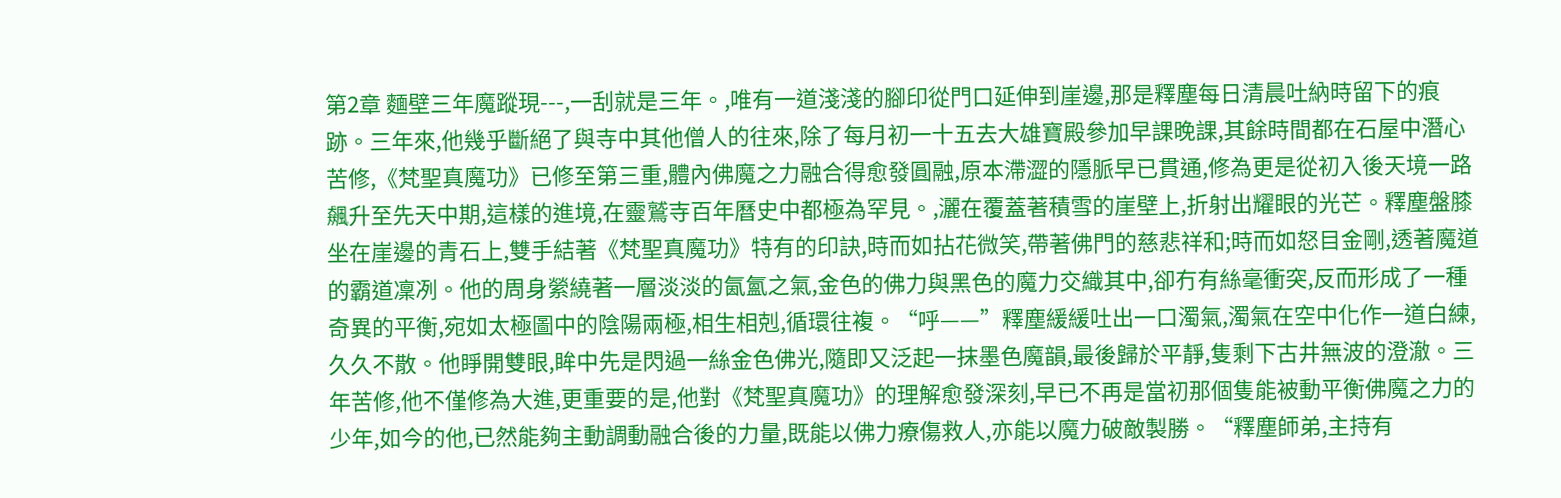第2章 麵壁三年魔蹤現---,一刮就是三年。,唯有一道淺淺的腳印從門口延伸到崖邊,那是釋塵每日清晨吐納時留下的痕跡。三年來,他幾乎斷絕了與寺中其他僧人的往來,除了每月初一十五去大雄寶殿參加早課晚課,其餘時間都在石屋中潛心苦修,《梵聖真魔功》已修至第三重,體內佛魔之力融合得愈發圓融,原本滯澀的隱脈早已貫通,修為更是從初入後天境一路飆升至先天中期,這樣的進境,在靈鷲寺百年曆史中都極為罕見。,灑在覆蓋著積雪的崖壁上,折射出耀眼的光芒。釋塵盤膝坐在崖邊的青石上,雙手結著《梵聖真魔功》特有的印訣,時而如拈花微笑,帶著佛門的慈悲祥和;時而如怒目金剛,透著魔道的霸道凜冽。他的周身縈繞著一層淡淡的氤氳之氣,金色的佛力與黑色的魔力交織其中,卻冇有絲毫衝突,反而形成了一種奇異的平衡,宛如太極圖中的陰陽兩極,相生相剋,循環往複。“呼——”釋塵緩緩吐出一口濁氣,濁氣在空中化作一道白練,久久不散。他睜開雙眼,眸中先是閃過一絲金色佛光,隨即又泛起一抹墨色魔韻,最後歸於平靜,隻剩下古井無波的澄澈。三年苦修,他不僅修為大進,更重要的是,他對《梵聖真魔功》的理解愈發深刻,早已不再是當初那個隻能被動平衡佛魔之力的少年,如今的他,已然能夠主動調動融合後的力量,既能以佛力療傷救人,亦能以魔力破敵製勝。“釋塵師弟,主持有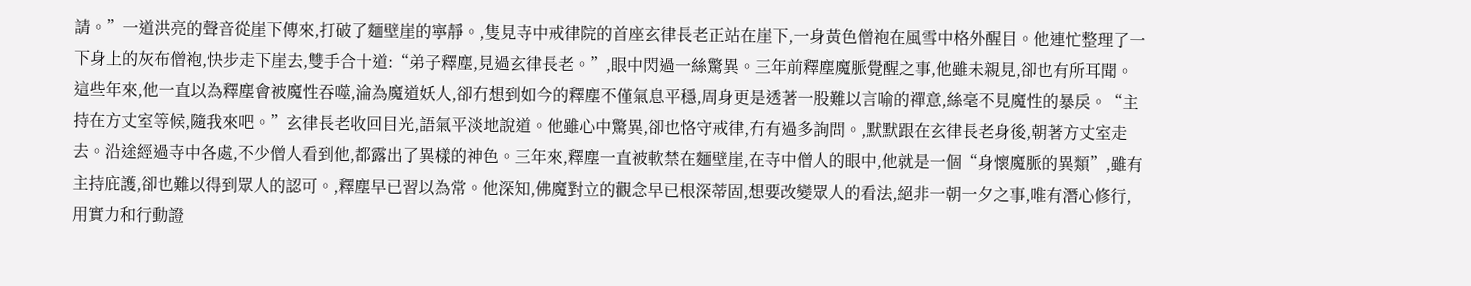請。”一道洪亮的聲音從崖下傳來,打破了麵壁崖的寧靜。,隻見寺中戒律院的首座玄律長老正站在崖下,一身黃色僧袍在風雪中格外醒目。他連忙整理了一下身上的灰布僧袍,快步走下崖去,雙手合十道:“弟子釋塵,見過玄律長老。”,眼中閃過一絲驚異。三年前釋塵魔脈覺醒之事,他雖未親見,卻也有所耳聞。這些年來,他一直以為釋塵會被魔性吞噬,淪為魔道妖人,卻冇想到如今的釋塵不僅氣息平穩,周身更是透著一股難以言喻的禪意,絲毫不見魔性的暴戾。“主持在方丈室等候,隨我來吧。”玄律長老收回目光,語氣平淡地說道。他雖心中驚異,卻也恪守戒律,冇有過多詢問。,默默跟在玄律長老身後,朝著方丈室走去。沿途經過寺中各處,不少僧人看到他,都露出了異樣的神色。三年來,釋塵一直被軟禁在麵壁崖,在寺中僧人的眼中,他就是一個“身懷魔脈的異類”,雖有主持庇護,卻也難以得到眾人的認可。,釋塵早已習以為常。他深知,佛魔對立的觀念早已根深蒂固,想要改變眾人的看法,絕非一朝一夕之事,唯有潛心修行,用實力和行動證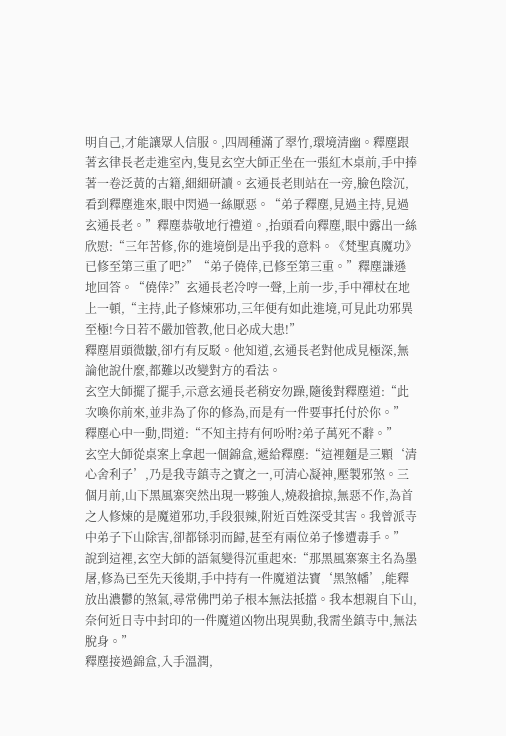明自己,才能讓眾人信服。,四周種滿了翠竹,環境清幽。釋塵跟著玄律長老走進室內,隻見玄空大師正坐在一張紅木桌前,手中捧著一卷泛黃的古籍,細細研讀。玄通長老則站在一旁,臉色陰沉,看到釋塵進來,眼中閃過一絲厭惡。“弟子釋塵,見過主持,見過玄通長老。”釋塵恭敬地行禮道。,抬頭看向釋塵,眼中露出一絲欣慰:“三年苦修,你的進境倒是出乎我的意料。《梵聖真魔功》已修至第三重了吧?”“弟子僥倖,已修至第三重。”釋塵謙遜地回答。“僥倖?”玄通長老冷哼一聲,上前一步,手中禪杖在地上一頓,“主持,此子修煉邪功,三年便有如此進境,可見此功邪異至極!今日若不嚴加管教,他日必成大患!”
釋塵眉頭微皺,卻冇有反駁。他知道,玄通長老對他成見極深,無論他說什麼,都難以改變對方的看法。
玄空大師擺了擺手,示意玄通長老稍安勿躁,隨後對釋塵道:“此次喚你前來,並非為了你的修為,而是有一件要事托付於你。”
釋塵心中一動,問道:“不知主持有何吩咐?弟子萬死不辭。”
玄空大師從桌案上拿起一個錦盒,遞給釋塵:“這裡麵是三顆‘清心舍利子’,乃是我寺鎮寺之寶之一,可清心凝神,壓製邪煞。三個月前,山下黑風寨突然出現一夥強人,燒殺搶掠,無惡不作,為首之人修煉的是魔道邪功,手段狠辣,附近百姓深受其害。我曾派寺中弟子下山除害,卻都铩羽而歸,甚至有兩位弟子慘遭毒手。”
說到這裡,玄空大師的語氣變得沉重起來:“那黑風寨寨主名為墨屠,修為已至先天後期,手中持有一件魔道法寶‘黑煞幡’,能釋放出濃鬱的煞氣,尋常佛門弟子根本無法抵擋。我本想親自下山,奈何近日寺中封印的一件魔道凶物出現異動,我需坐鎮寺中,無法脫身。”
釋塵接過錦盒,入手溫潤,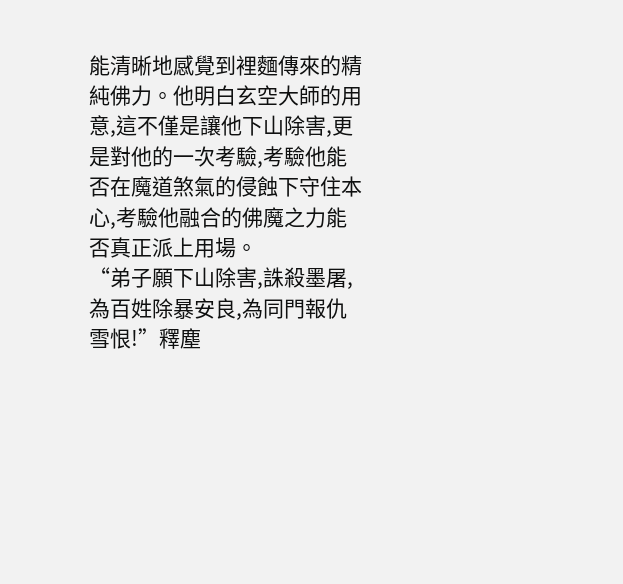能清晰地感覺到裡麵傳來的精純佛力。他明白玄空大師的用意,這不僅是讓他下山除害,更是對他的一次考驗,考驗他能否在魔道煞氣的侵蝕下守住本心,考驗他融合的佛魔之力能否真正派上用場。
“弟子願下山除害,誅殺墨屠,為百姓除暴安良,為同門報仇雪恨!”釋塵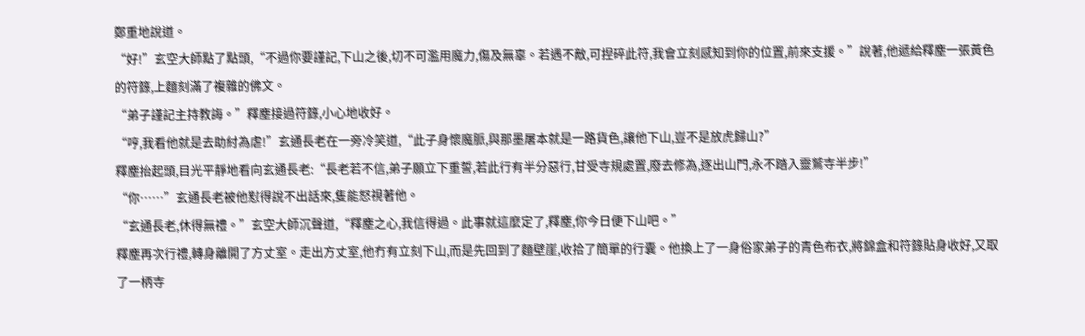鄭重地說道。
“好!”玄空大師點了點頭,“不過你要謹記,下山之後,切不可濫用魔力,傷及無辜。若遇不敵,可捏碎此符,我會立刻感知到你的位置,前來支援。”說著,他遞給釋塵一張黃色的符籙,上麵刻滿了複雜的佛文。
“弟子謹記主持教誨。”釋塵接過符籙,小心地收好。
“哼,我看他就是去助紂為虐!”玄通長老在一旁冷笑道,“此子身懷魔脈,與那墨屠本就是一路貨色,讓他下山,豈不是放虎歸山?”
釋塵抬起頭,目光平靜地看向玄通長老:“長老若不信,弟子願立下重誓,若此行有半分惡行,甘受寺規處置,廢去修為,逐出山門,永不踏入靈鷲寺半步!”
“你……”玄通長老被他懟得說不出話來,隻能怒視著他。
“玄通長老,休得無禮。”玄空大師沉聲道,“釋塵之心,我信得過。此事就這麼定了,釋塵,你今日便下山吧。”
釋塵再次行禮,轉身離開了方丈室。走出方丈室,他冇有立刻下山,而是先回到了麵壁崖,收拾了簡單的行囊。他換上了一身俗家弟子的青色布衣,將錦盒和符籙貼身收好,又取了一柄寺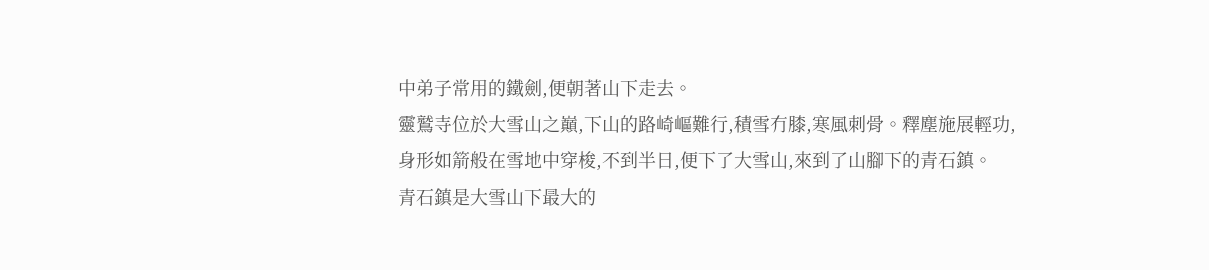中弟子常用的鐵劍,便朝著山下走去。
靈鷲寺位於大雪山之巔,下山的路崎嶇難行,積雪冇膝,寒風刺骨。釋塵施展輕功,身形如箭般在雪地中穿梭,不到半日,便下了大雪山,來到了山腳下的青石鎮。
青石鎮是大雪山下最大的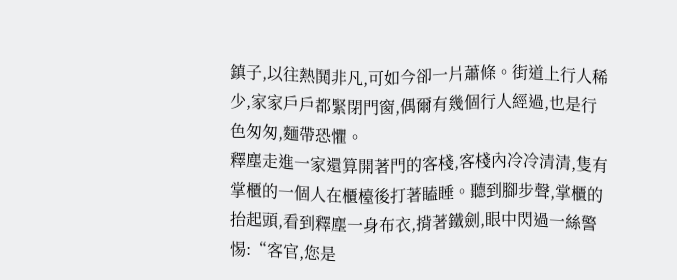鎮子,以往熱鬨非凡,可如今卻一片蕭條。街道上行人稀少,家家戶戶都緊閉門窗,偶爾有幾個行人經過,也是行色匆匆,麵帶恐懼。
釋塵走進一家還算開著門的客棧,客棧內冷冷清清,隻有掌櫃的一個人在櫃檯後打著瞌睡。聽到腳步聲,掌櫃的抬起頭,看到釋塵一身布衣,揹著鐵劍,眼中閃過一絲警惕:“客官,您是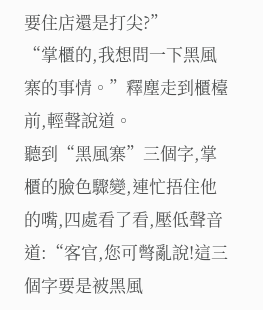要住店還是打尖?”
“掌櫃的,我想問一下黑風寨的事情。”釋塵走到櫃檯前,輕聲說道。
聽到“黑風寨”三個字,掌櫃的臉色驟變,連忙捂住他的嘴,四處看了看,壓低聲音道:“客官,您可彆亂說!這三個字要是被黑風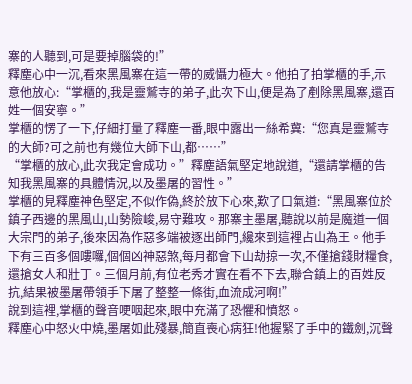寨的人聽到,可是要掉腦袋的!”
釋塵心中一沉,看來黑風寨在這一帶的威懾力極大。他拍了拍掌櫃的手,示意他放心:“掌櫃的,我是靈鷲寺的弟子,此次下山,便是為了剷除黑風寨,還百姓一個安寧。”
掌櫃的愣了一下,仔細打量了釋塵一番,眼中露出一絲希冀:“您真是靈鷲寺的大師?可之前也有幾位大師下山,都……”
“掌櫃的放心,此次我定會成功。”釋塵語氣堅定地說道,“還請掌櫃的告知我黑風寨的具體情況,以及墨屠的習性。”
掌櫃的見釋塵神色堅定,不似作偽,終於放下心來,歎了口氣道:“黑風寨位於鎮子西邊的黑風山,山勢險峻,易守難攻。那寨主墨屠,聽說以前是魔道一個大宗門的弟子,後來因為作惡多端被逐出師門,纔來到這裡占山為王。他手下有三百多個嘍囉,個個凶神惡煞,每月都會下山劫掠一次,不僅搶錢財糧食,還搶女人和壯丁。三個月前,有位老秀才實在看不下去,聯合鎮上的百姓反抗,結果被墨屠帶領手下屠了整整一條街,血流成河啊!”
說到這裡,掌櫃的聲音哽咽起來,眼中充滿了恐懼和憤怒。
釋塵心中怒火中燒,墨屠如此殘暴,簡直喪心病狂!他握緊了手中的鐵劍,沉聲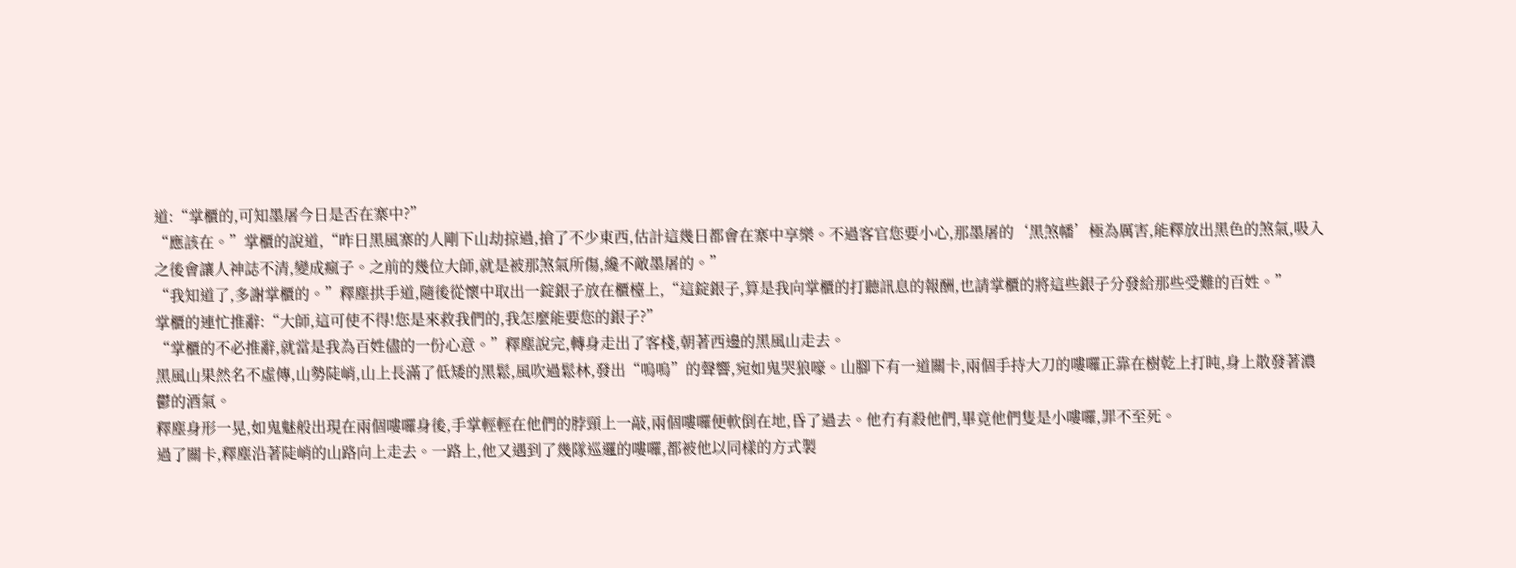道:“掌櫃的,可知墨屠今日是否在寨中?”
“應該在。”掌櫃的說道,“昨日黑風寨的人剛下山劫掠過,搶了不少東西,估計這幾日都會在寨中享樂。不過客官您要小心,那墨屠的‘黑煞幡’極為厲害,能釋放出黑色的煞氣,吸入之後會讓人神誌不清,變成瘋子。之前的幾位大師,就是被那煞氣所傷,纔不敵墨屠的。”
“我知道了,多謝掌櫃的。”釋塵拱手道,隨後從懷中取出一錠銀子放在櫃檯上,“這錠銀子,算是我向掌櫃的打聽訊息的報酬,也請掌櫃的將這些銀子分發給那些受難的百姓。”
掌櫃的連忙推辭:“大師,這可使不得!您是來救我們的,我怎麼能要您的銀子?”
“掌櫃的不必推辭,就當是我為百姓儘的一份心意。”釋塵說完,轉身走出了客棧,朝著西邊的黑風山走去。
黑風山果然名不虛傳,山勢陡峭,山上長滿了低矮的黑鬆,風吹過鬆林,發出“嗚嗚”的聲響,宛如鬼哭狼嚎。山腳下有一道關卡,兩個手持大刀的嘍囉正靠在樹乾上打盹,身上散發著濃鬱的酒氣。
釋塵身形一晃,如鬼魅般出現在兩個嘍囉身後,手掌輕輕在他們的脖頸上一敲,兩個嘍囉便軟倒在地,昏了過去。他冇有殺他們,畢竟他們隻是小嘍囉,罪不至死。
過了關卡,釋塵沿著陡峭的山路向上走去。一路上,他又遇到了幾隊巡邏的嘍囉,都被他以同樣的方式製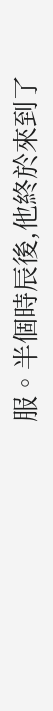服。半個時辰後,他終於來到了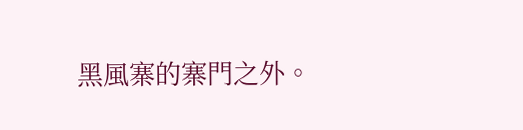黑風寨的寨門之外。